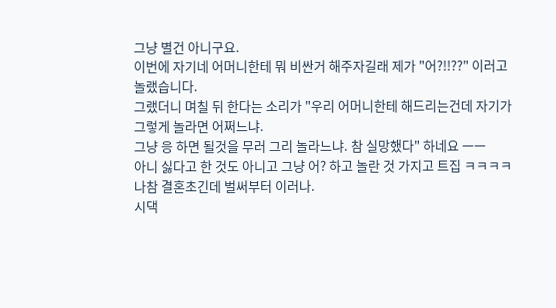그냥 별건 아니구요.
이번에 자기네 어머니한테 뭐 비싼거 해주자길래 제가 "어?!!??" 이러고 놀랬습니다.
그랬더니 며칠 뒤 한다는 소리가 "우리 어머니한테 해드리는건데 자기가 그렇게 놀라면 어쩌느냐.
그냥 응 하면 될것을 무러 그리 놀라느냐. 참 실망했다" 하네요 ㅡㅡ
아니 싫다고 한 것도 아니고 그냥 어? 하고 놀란 것 가지고 트집 ㅋㅋㅋㅋ
나참 결혼초긴데 벌써부터 이러나.
시댁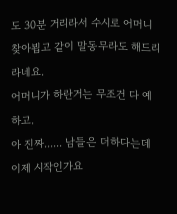도 30분 거리라서 수시로 어머니 찾아뵙고 같이 말동무라도 해드리라네요.
어머니가 하란거는 무조건 다 예 하고.
아 진짜...... 남들은 더하다는데 이제 시작인가요